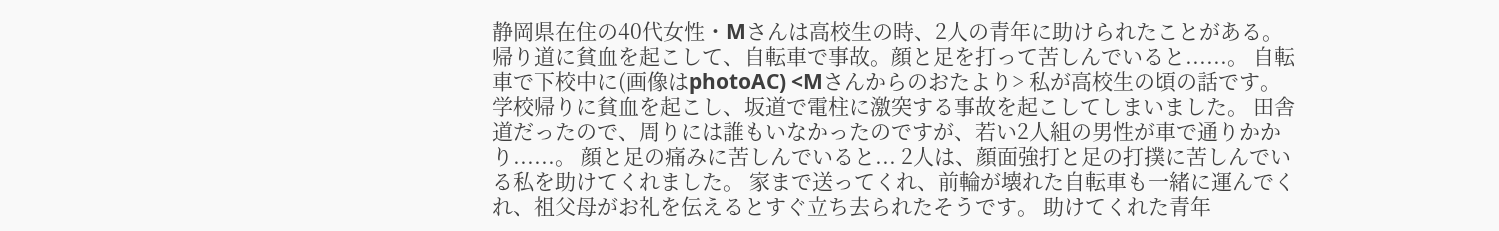静岡県在住の40代女性・Mさんは高校生の時、2人の青年に助けられたことがある。 帰り道に貧血を起こして、自転車で事故。顔と足を打って苦しんでいると......。 自転車で下校中に(画像はphotoAC) <Mさんからのおたより> 私が高校生の頃の話です。 学校帰りに貧血を起こし、坂道で電柱に激突する事故を起こしてしまいました。 田舎道だったので、周りには誰もいなかったのですが、若い2人組の男性が車で通りかかり......。 顔と足の痛みに苦しんでいると... 2人は、顔面強打と足の打撲に苦しんでいる私を助けてくれました。 家まで送ってくれ、前輪が壊れた自転車も一緒に運んでくれ、祖父母がお礼を伝えるとすぐ立ち去られたそうです。 助けてくれた青年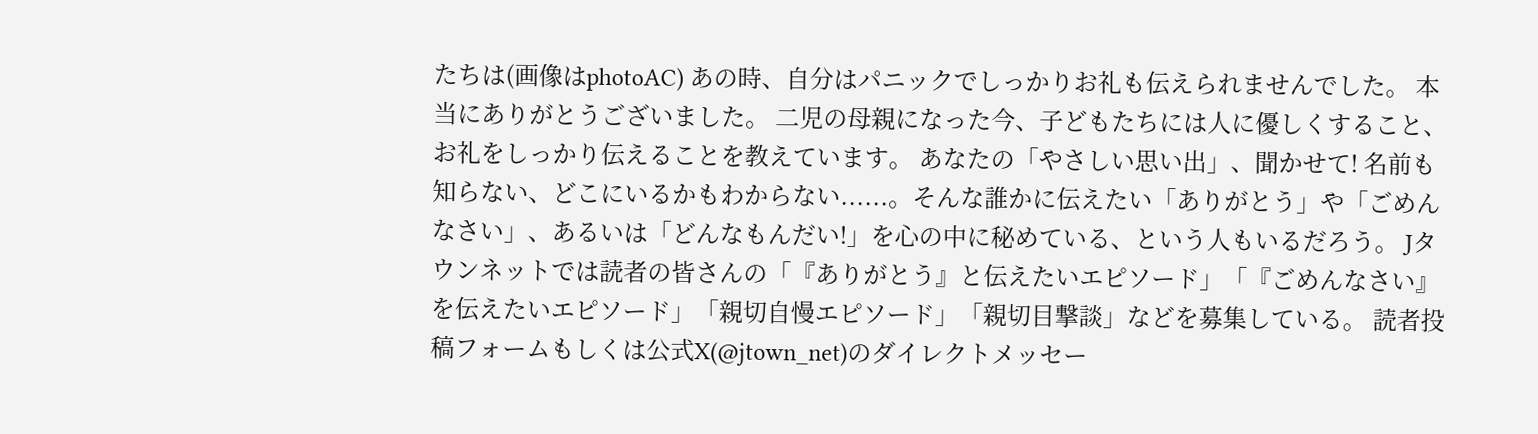たちは(画像はphotoAC) あの時、自分はパニックでしっかりお礼も伝えられませんでした。 本当にありがとうございました。 二児の母親になった今、子どもたちには人に優しくすること、お礼をしっかり伝えることを教えています。 あなたの「やさしい思い出」、聞かせて! 名前も知らない、どこにいるかもわからない......。そんな誰かに伝えたい「ありがとう」や「ごめんなさい」、あるいは「どんなもんだい!」を心の中に秘めている、という人もいるだろう。 Jタウンネットでは読者の皆さんの「『ありがとう』と伝えたいエピソード」「『ごめんなさい』を伝えたいエピソード」「親切自慢エピソード」「親切目撃談」などを募集している。 読者投稿フォームもしくは公式X(@jtown_net)のダイレクトメッセー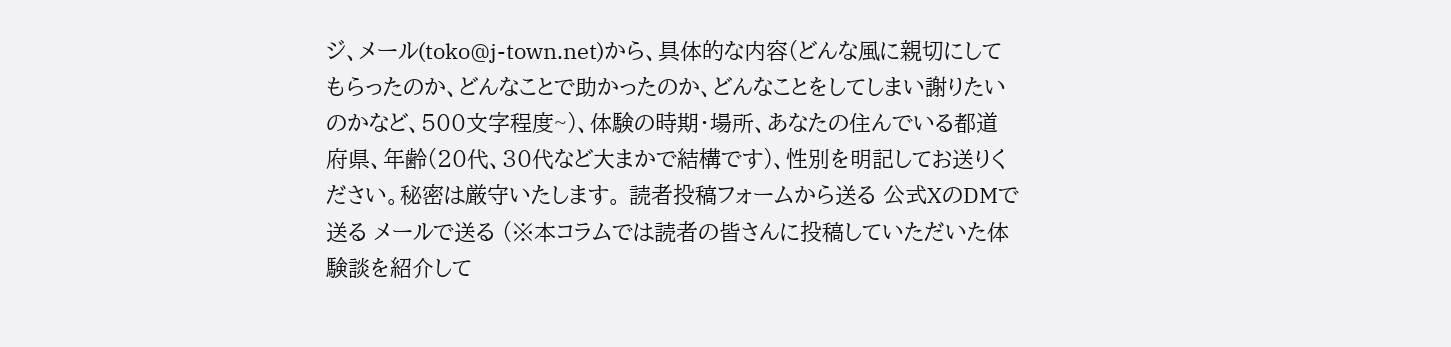ジ、メール(toko@j-town.net)から、具体的な内容(どんな風に親切にしてもらったのか、どんなことで助かったのか、どんなことをしてしまい謝りたいのかなど、500文字程度~)、体験の時期・場所、あなたの住んでいる都道府県、年齢(20代、30代など大まかで結構です)、性別を明記してお送りください。秘密は厳守いたします。 読者投稿フォームから送る 公式XのDMで送る メールで送る (※本コラムでは読者の皆さんに投稿していただいた体験談を紹介して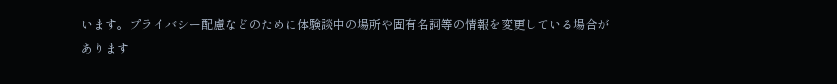います。プライバシー配慮などのために体験談中の場所や固有名詞等の情報を変更している場合があります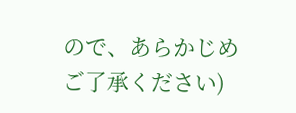ので、あらかじめご了承ください)